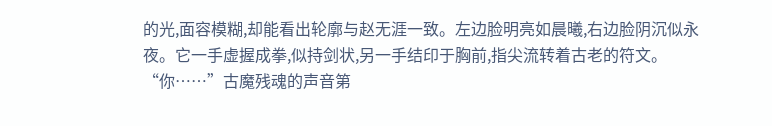的光,面容模糊,却能看出轮廓与赵无涯一致。左边脸明亮如晨曦,右边脸阴沉似永夜。它一手虚握成拳,似持剑状,另一手结印于胸前,指尖流转着古老的符文。
“你……”古魔残魂的声音第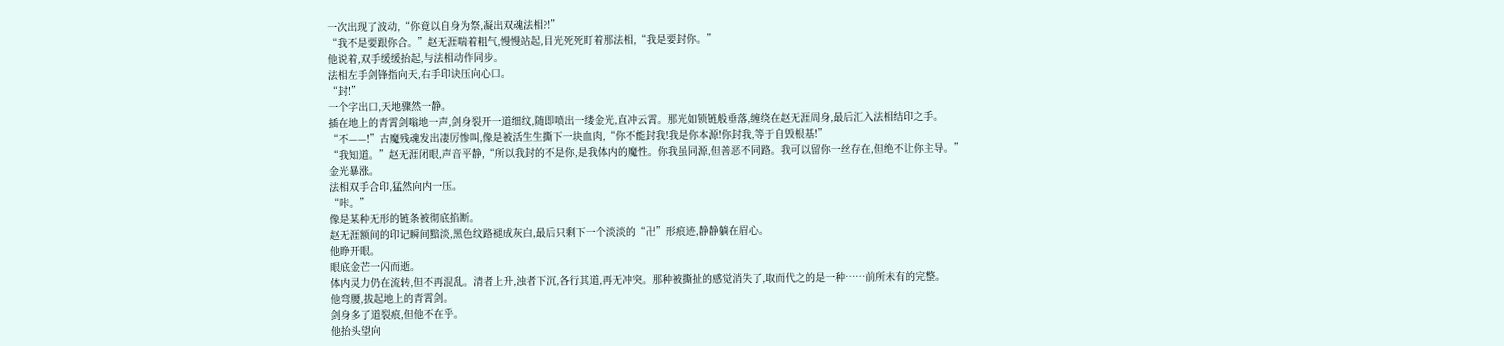一次出现了波动,“你竟以自身为祭,凝出双魂法相?!”
“我不是要跟你合。”赵无涯喘着粗气,慢慢站起,目光死死盯着那法相,“我是要封你。”
他说着,双手缓缓抬起,与法相动作同步。
法相左手剑锋指向天,右手印诀压向心口。
“封!”
一个字出口,天地骤然一静。
插在地上的青霄剑嗡地一声,剑身裂开一道细纹,随即喷出一缕金光,直冲云霄。那光如锁链般垂落,缠绕在赵无涯周身,最后汇入法相结印之手。
“不——!”古魔残魂发出凄厉惨叫,像是被活生生撕下一块血肉,“你不能封我!我是你本源!你封我,等于自毁根基!”
“我知道。”赵无涯闭眼,声音平静,“所以我封的不是你,是我体内的魔性。你我虽同源,但善恶不同路。我可以留你一丝存在,但绝不让你主导。”
金光暴涨。
法相双手合印,猛然向内一压。
“咔。”
像是某种无形的链条被彻底掐断。
赵无涯额间的印记瞬间黯淡,黑色纹路褪成灰白,最后只剩下一个淡淡的“卍”形痕迹,静静躺在眉心。
他睁开眼。
眼底金芒一闪而逝。
体内灵力仍在流转,但不再混乱。清者上升,浊者下沉,各行其道,再无冲突。那种被撕扯的感觉消失了,取而代之的是一种……前所未有的完整。
他弯腰,拔起地上的青霄剑。
剑身多了道裂痕,但他不在乎。
他抬头望向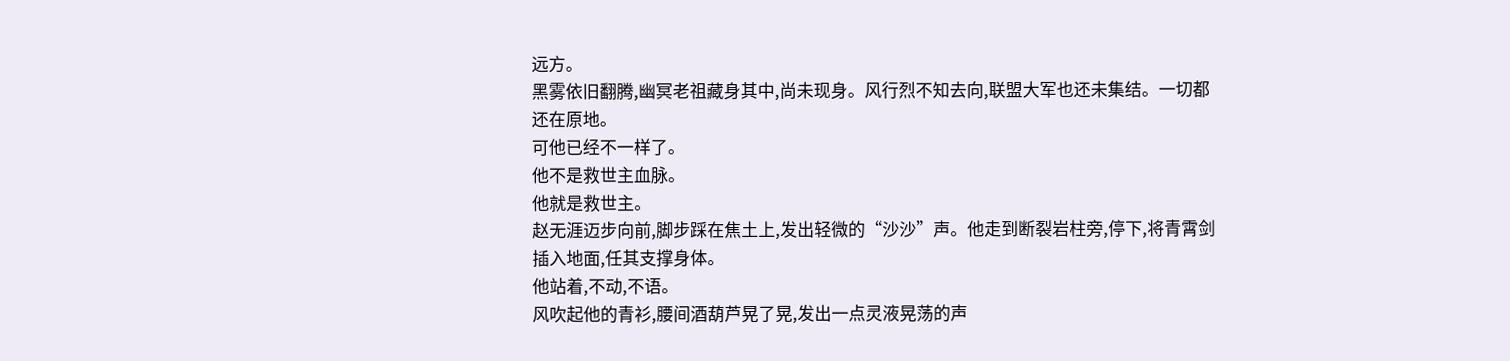远方。
黑雾依旧翻腾,幽冥老祖藏身其中,尚未现身。风行烈不知去向,联盟大军也还未集结。一切都还在原地。
可他已经不一样了。
他不是救世主血脉。
他就是救世主。
赵无涯迈步向前,脚步踩在焦土上,发出轻微的“沙沙”声。他走到断裂岩柱旁,停下,将青霄剑插入地面,任其支撑身体。
他站着,不动,不语。
风吹起他的青衫,腰间酒葫芦晃了晃,发出一点灵液晃荡的声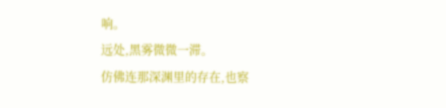响。
远处,黑雾微微一滞。
仿佛连那深渊里的存在,也察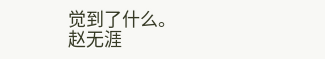觉到了什么。
赵无涯